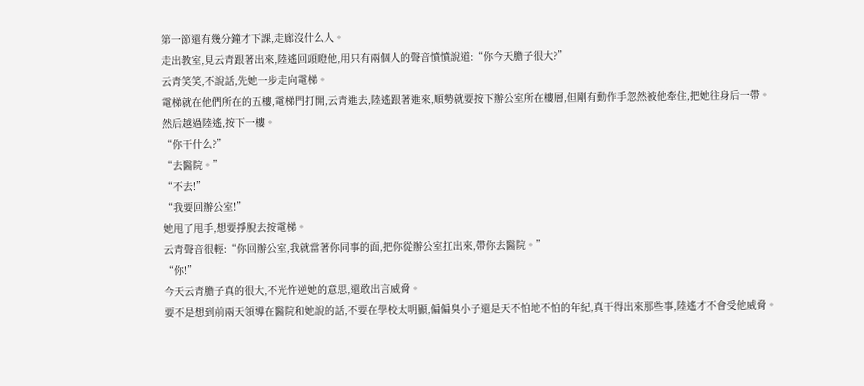第一節還有幾分鐘才下課,走廊沒什么人。
走出教室,見云青跟著出來,陸遙回頭瞪他,用只有兩個人的聲音憤憤說道:“你今天膽子很大?”
云青笑笑,不說話,先她一步走向電梯。
電梯就在他們所在的五樓,電梯門打開,云青進去,陸遙跟著進來,順勢就要按下辦公室所在樓層,但剛有動作手忽然被他牽住,把她往身后一帶。
然后越過陸遙,按下一樓。
“你干什么?”
“去醫院。”
“不去!”
“我要回辦公室!”
她甩了甩手,想要掙脫去按電梯。
云青聲音很輕:“你回辦公室,我就當著你同事的面,把你從辦公室扛出來,帶你去醫院。”
“你!”
今天云青膽子真的很大,不光忤逆她的意思,還敢出言威脅。
要不是想到前兩天領導在醫院和她說的話,不要在學校太明顯,偏偏臭小子還是天不怕地不怕的年紀,真干得出來那些事,陸遙才不會受他威脅。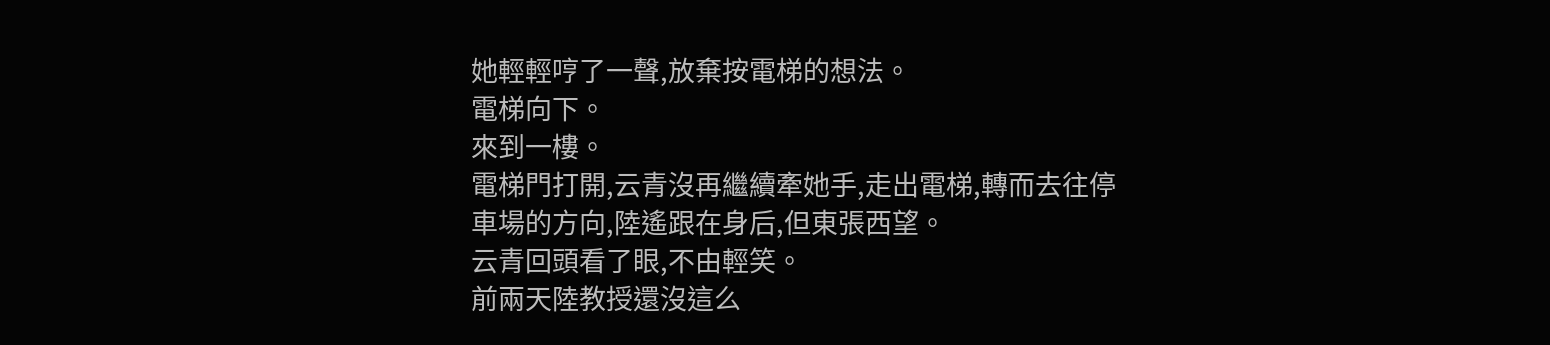她輕輕哼了一聲,放棄按電梯的想法。
電梯向下。
來到一樓。
電梯門打開,云青沒再繼續牽她手,走出電梯,轉而去往停車場的方向,陸遙跟在身后,但東張西望。
云青回頭看了眼,不由輕笑。
前兩天陸教授還沒這么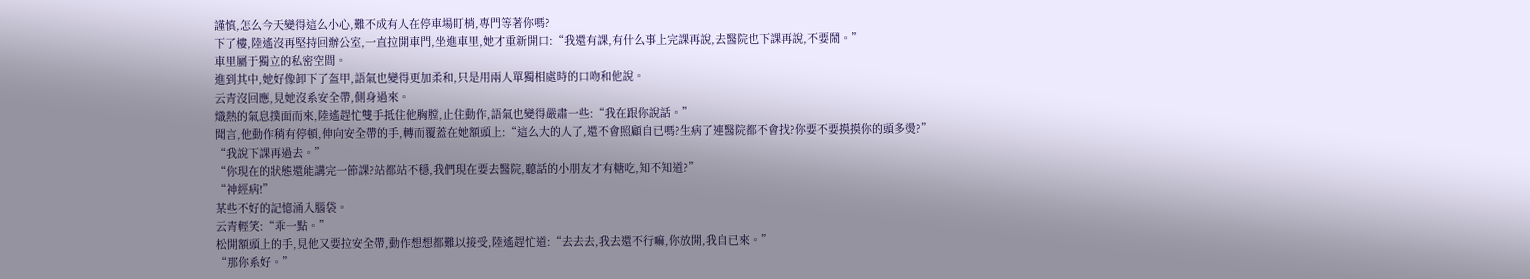謹慎,怎么今天變得這么小心,難不成有人在停車場盯梢,專門等著你嗎?
下了樓,陸遙沒再堅持回辦公室,一直拉開車門,坐進車里,她才重新開口:“我還有課,有什么事上完課再說,去醫院也下課再說,不要鬧。”
車里屬于獨立的私密空間。
進到其中,她好像卸下了盔甲,語氣也變得更加柔和,只是用兩人單獨相處時的口吻和他說。
云青沒回應,見她沒系安全帶,側身過來。
熾熱的氣息撲面而來,陸遙趕忙雙手抵住他胸膛,止住動作,語氣也變得嚴肅一些:“我在跟你說話。”
聞言,他動作稍有停頓,伸向安全帶的手,轉而覆蓋在她額頭上:“這么大的人了,還不會照顧自已嗎?生病了連醫院都不會找?你要不要摸摸你的頭多燙?”
“我說下課再過去。”
“你現在的狀態還能講完一節課?站都站不穩,我們現在要去醫院,聽話的小朋友才有糖吃,知不知道?”
“神經病!”
某些不好的記憶涌入腦袋。
云青輕笑:“乖一點。”
松開額頭上的手,見他又要拉安全帶,動作想想都難以接受,陸遙趕忙道:“去去去,我去還不行嘛,你放開,我自已來。”
“那你系好。”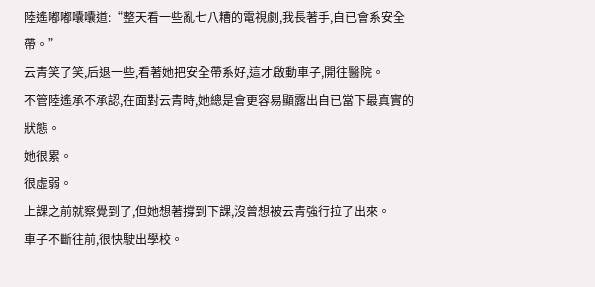陸遙嘟嘟囔囔道:“整天看一些亂七八糟的電視劇,我長著手,自已會系安全帶。”
云青笑了笑,后退一些,看著她把安全帶系好,這才啟動車子,開往醫院。
不管陸遙承不承認,在面對云青時,她總是會更容易顯露出自已當下最真實的狀態。
她很累。
很虛弱。
上課之前就察覺到了,但她想著撐到下課,沒曾想被云青強行拉了出來。
車子不斷往前,很快駛出學校。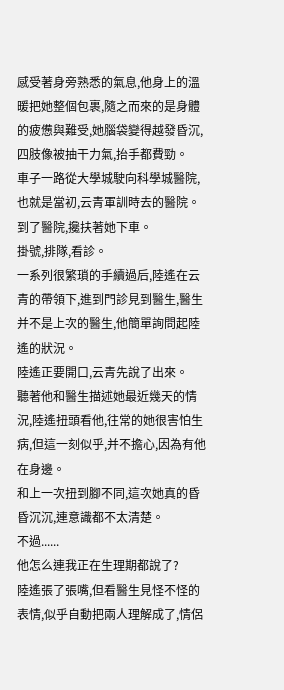感受著身旁熟悉的氣息,他身上的溫暖把她整個包裹,隨之而來的是身體的疲憊與難受,她腦袋變得越發昏沉,四肢像被抽干力氣,抬手都費勁。
車子一路從大學城駛向科學城醫院,也就是當初,云青軍訓時去的醫院。
到了醫院,攙扶著她下車。
掛號,排隊,看診。
一系列很繁瑣的手續過后,陸遙在云青的帶領下,進到門診見到醫生,醫生并不是上次的醫生,他簡單詢問起陸遙的狀況。
陸遙正要開口,云青先說了出來。
聽著他和醫生描述她最近幾天的情況,陸遙扭頭看他,往常的她很害怕生病,但這一刻似乎,并不擔心,因為有他在身邊。
和上一次扭到腳不同,這次她真的昏昏沉沉,連意識都不太清楚。
不過......
他怎么連我正在生理期都說了?
陸遙張了張嘴,但看醫生見怪不怪的表情,似乎自動把兩人理解成了,情侶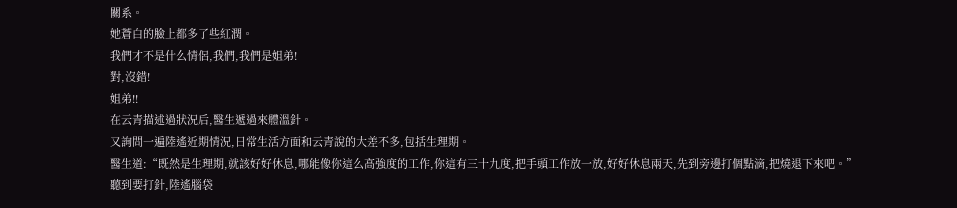關系。
她蒼白的臉上都多了些紅潤。
我們才不是什么情侶,我們,我們是姐弟!
對,沒錯!
姐弟!!
在云青描述過狀況后,醫生遞過來體溫針。
又詢問一遍陸遙近期情況,日常生活方面和云青說的大差不多,包括生理期。
醫生道:“既然是生理期,就該好好休息,哪能像你這么高強度的工作,你這有三十九度,把手頭工作放一放,好好休息兩天,先到旁邊打個點滴,把燒退下來吧。”
聽到要打針,陸遙腦袋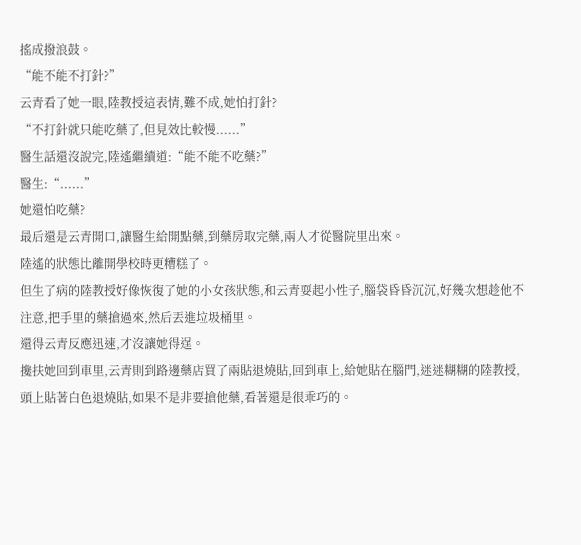搖成撥浪鼓。
“能不能不打針?”
云青看了她一眼,陸教授這表情,難不成,她怕打針?
“不打針就只能吃藥了,但見效比較慢......”
醫生話還沒說完,陸遙繼續道:“能不能不吃藥?”
醫生:“......”
她還怕吃藥?
最后還是云青開口,讓醫生給開點藥,到藥房取完藥,兩人才從醫院里出來。
陸遙的狀態比離開學校時更糟糕了。
但生了病的陸教授好像恢復了她的小女孩狀態,和云青耍起小性子,腦袋昏昏沉沉,好幾次想趁他不注意,把手里的藥搶過來,然后丟進垃圾桶里。
還得云青反應迅速,才沒讓她得逞。
攙扶她回到車里,云青則到路邊藥店買了兩貼退燒貼,回到車上,給她貼在腦門,迷迷糊糊的陸教授,頭上貼著白色退燒貼,如果不是非要搶他藥,看著還是很乖巧的。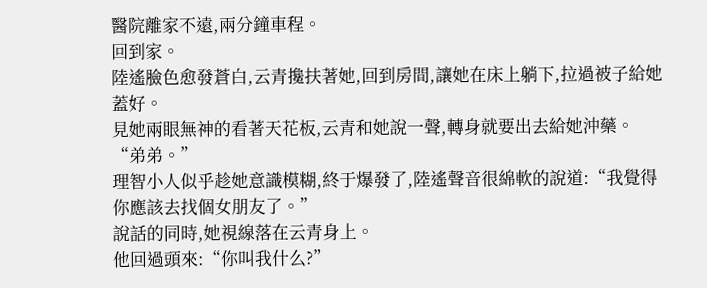醫院離家不遠,兩分鐘車程。
回到家。
陸遙臉色愈發蒼白,云青攙扶著她,回到房間,讓她在床上躺下,拉過被子給她蓋好。
見她兩眼無神的看著天花板,云青和她說一聲,轉身就要出去給她沖藥。
“弟弟。”
理智小人似乎趁她意識模糊,終于爆發了,陸遙聲音很綿軟的說道:“我覺得你應該去找個女朋友了。”
說話的同時,她視線落在云青身上。
他回過頭來:“你叫我什么?”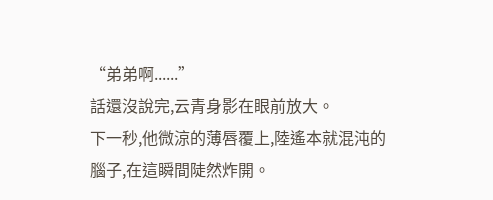“弟弟啊......”
話還沒說完,云青身影在眼前放大。
下一秒,他微涼的薄唇覆上,陸遙本就混沌的腦子,在這瞬間陡然炸開。